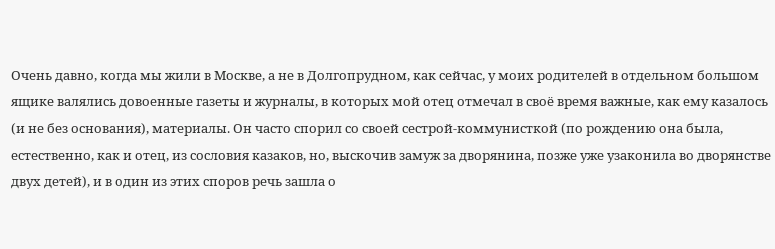Очень давно, когда мы жили в Москве, а не в Долгопрудном, как сейчас, у моих родителей в отдельном большом ящике валялись довоенные газеты и журналы, в которых мой отец отмечал в своё время важные, как ему казалось (и не без основания), материалы. Он часто спорил со своей сестрой-коммунисткой (по рождению она была, естественно, как и отец, из сословия казаков, но, выскочив замуж за дворянина, позже уже узаконила во дворянстве двух детей), и в один из этих споров речь зашла о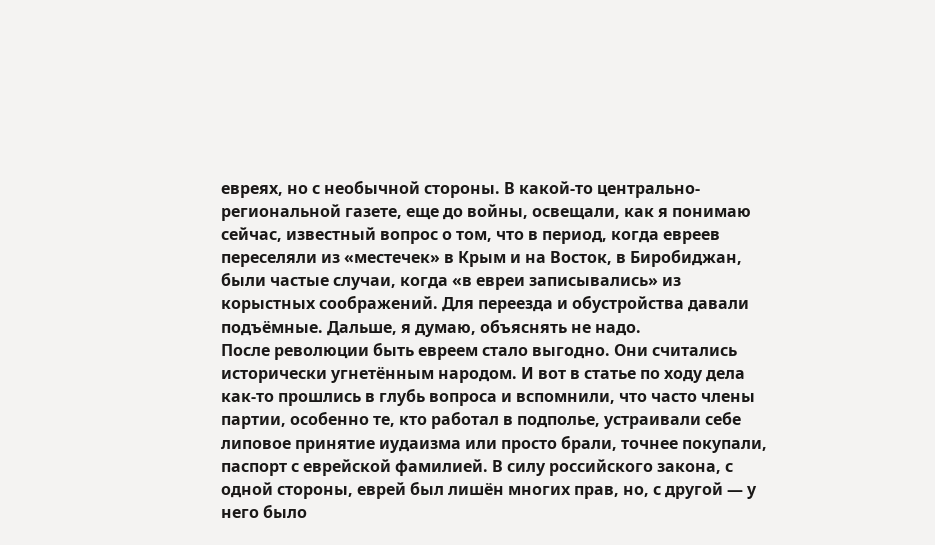евреях, но с необычной стороны. В какой-то центрально-региональной газете, еще до войны, освещали, как я понимаю сейчас, известный вопрос о том, что в период, когда евреев переселяли из «местечек» в Крым и на Восток, в Биробиджан, были частые случаи, когда «в евреи записывались» из корыстных соображений. Для переезда и обустройства давали подъёмные. Дальше, я думаю, объяснять не надо.
После революции быть евреем стало выгодно. Они считались исторически угнетённым народом. И вот в статье по ходу дела как-то прошлись в глубь вопроса и вспомнили, что часто члены партии, особенно те, кто работал в подполье, устраивали себе липовое принятие иудаизма или просто брали, точнее покупали, паспорт с еврейской фамилией. В силу российского закона, с одной стороны, еврей был лишён многих прав, но, с другой — у него было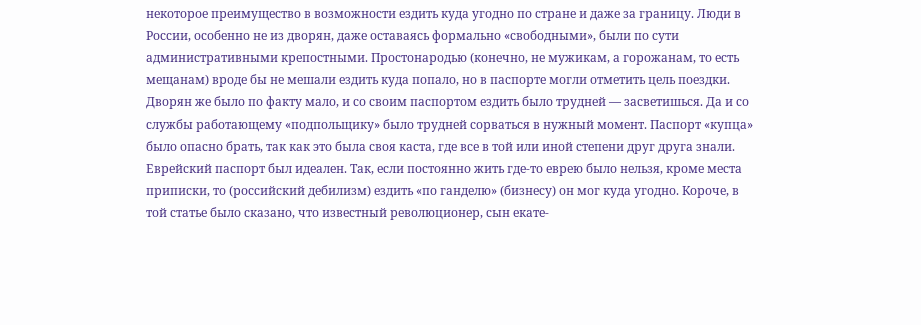некоторое преимущество в возможности ездить куда угодно по стране и даже за границу. Люди в России, особенно не из дворян, даже оставаясь формально «свободными», были по сути административными крепостными. Простонародью (конечно, не мужикам, а горожанам, то есть мещанам) вроде бы не мешали ездить куда попало, но в паспорте могли отметить цель поездки. Дворян же было по факту мало, и со своим паспортом ездить было трудней — засветишься. Да и со службы работающему «подпольщику» было трудней сорваться в нужный момент. Паспорт «купца» было опасно брать, так как это была своя каста, где все в той или иной степени друг друга знали.
Еврейский паспорт был идеален. Так, если постоянно жить где-то еврею было нельзя, кроме места приписки, то (российский дебилизм) ездить «по ганделю» (бизнесу) он мог куда угодно. Короче, в той статье было сказано, что известный революционер, сын екате-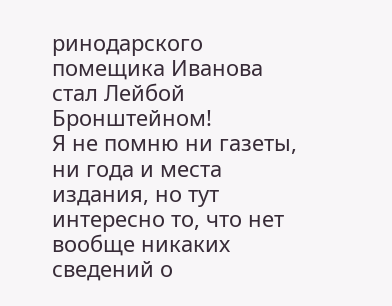ринодарского помещика Иванова стал Лейбой Бронштейном!
Я не помню ни газеты, ни года и места издания, но тут интересно то, что нет вообще никаких сведений о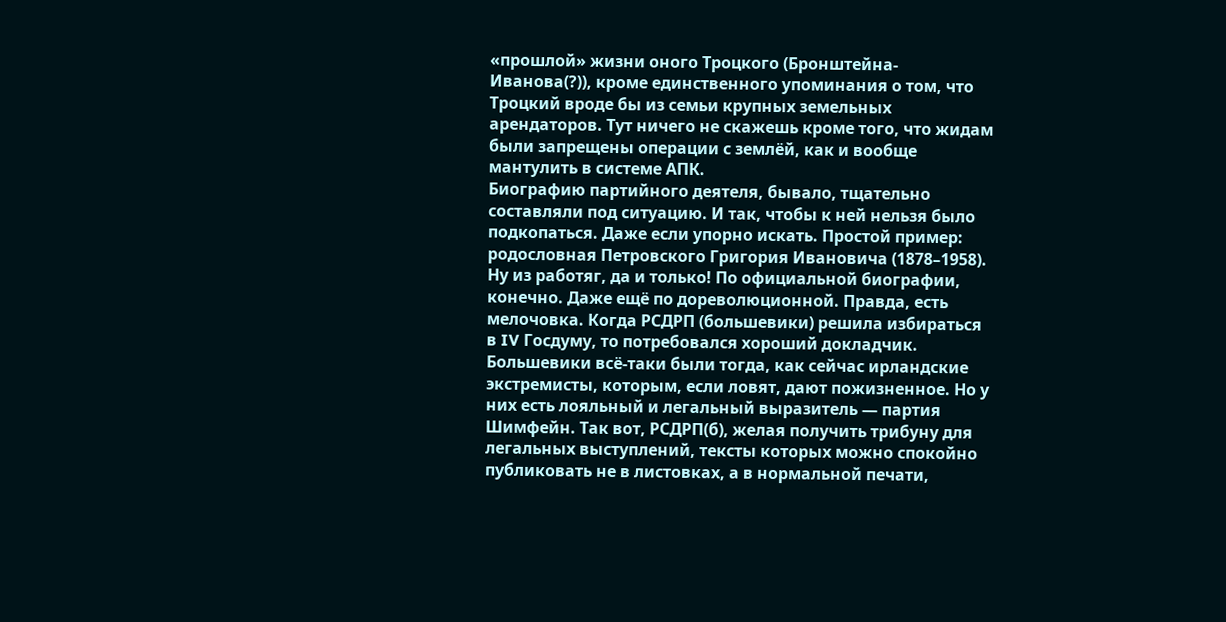«прошлой» жизни оного Троцкого (Бронштейна-Иванова(?)), кроме единственного упоминания о том, что Троцкий вроде бы из семьи крупных земельных арендаторов. Тут ничего не скажешь кроме того, что жидам были запрещены операции с землёй, как и вообще мантулить в системе АПК.
Биографию партийного деятеля, бывало, тщательно составляли под ситуацию. И так, чтобы к ней нельзя было подкопаться. Даже если упорно искать. Простой пример: родословная Петровского Григория Ивановича (1878–1958). Ну из работяг, да и только! По официальной биографии, конечно. Даже ещё по дореволюционной. Правда, есть мелочовка. Когда РСДРП (большевики) решила избираться в IV Госдуму, то потребовался хороший докладчик. Большевики всё-таки были тогда, как сейчас ирландские экстремисты, которым, если ловят, дают пожизненное. Но у них есть лояльный и легальный выразитель — партия Шимфейн. Так вот, РСДРП(б), желая получить трибуну для легальных выступлений, тексты которых можно спокойно публиковать не в листовках, а в нормальной печати,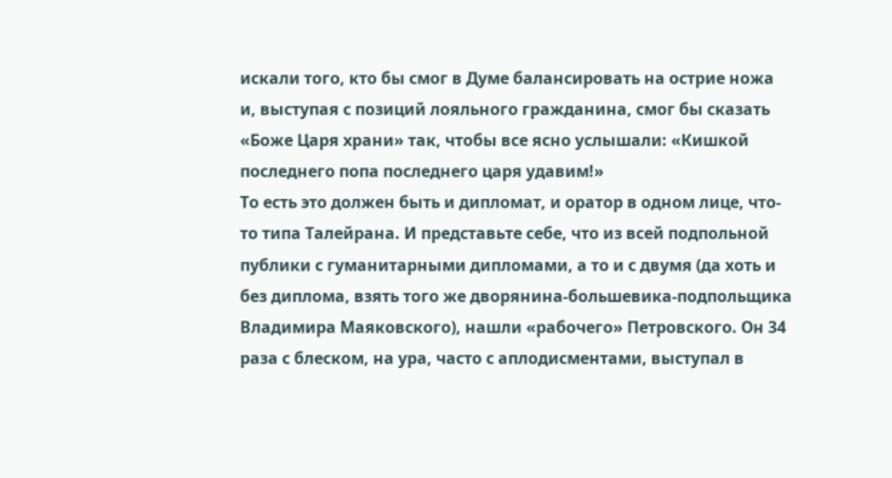искали того, кто бы смог в Думе балансировать на острие ножа и, выступая с позиций лояльного гражданина, смог бы сказать «Боже Царя храни» так, чтобы все ясно услышали: «Кишкой последнего попа последнего царя удавим!»
То есть это должен быть и дипломат, и оратор в одном лице, что-то типа Талейрана. И представьте себе, что из всей подпольной публики с гуманитарными дипломами, а то и с двумя (да хоть и без диплома, взять того же дворянина-большевика-подпольщика Владимира Маяковского), нашли «рабочего» Петровского. Он 34 раза с блеском, на ура, часто с аплодисментами, выступал в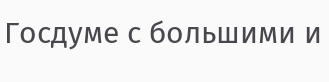Госдуме с большими и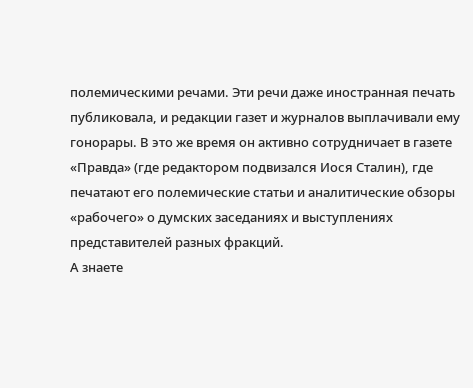полемическими речами. Эти речи даже иностранная печать публиковала, и редакции газет и журналов выплачивали ему гонорары. В это же время он активно сотрудничает в газете «Правда» (где редактором подвизался Иося Сталин), где печатают его полемические статьи и аналитические обзоры «рабочего» о думских заседаниях и выступлениях представителей разных фракций.
А знаете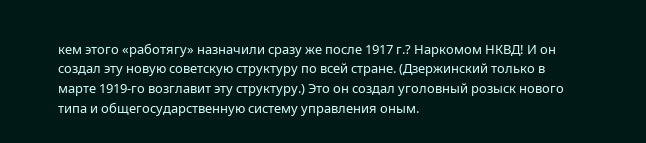кем этого «работягу» назначили сразу же после 1917 г.? Наркомом НКВД! И он создал эту новую советскую структуру по всей стране. (Дзержинский только в марте 1919-го возглавит эту структуру.) Это он создал уголовный розыск нового типа и общегосударственную систему управления оным.